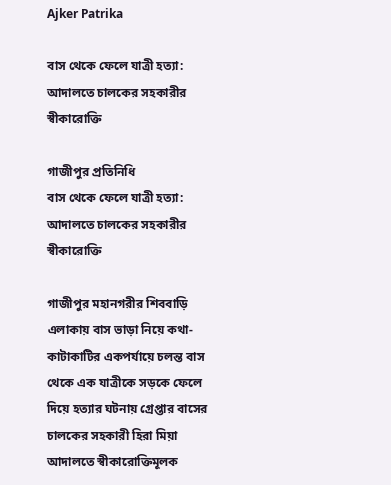Ajker Patrika

বাস থেকে ফেলে যাত্রী হত্যা: আদালতে চালকের সহকারীর স্বীকারোক্তি

গাজীপুর প্রতিনিধি
বাস থেকে ফেলে যাত্রী হত্যা: আদালতে চালকের সহকারীর স্বীকারোক্তি

গাজীপুর মহানগরীর শিববাড়ি এলাকায় বাস ভাড়া নিয়ে কথা-কাটাকাটির একপর্যায়ে চলন্ত বাস থেকে এক যাত্রীকে সড়কে ফেলে দিয়ে হত্যার ঘটনায় গ্রেপ্তার বাসের চালকের সহকারী হিরা মিয়া আদালতে স্বীকারোক্তিমূলক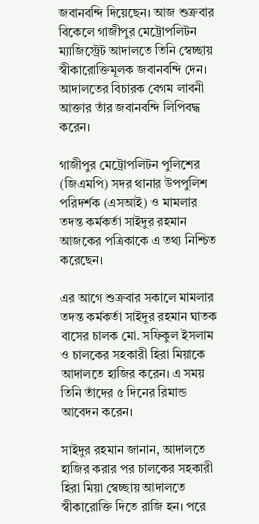জবানবন্দি দিয়েছেন। আজ শুক্রবার বিকেলে গাজীপুর মেট্রোপলিটন ম্যাজিস্ট্রেট আদালতে তিনি স্বেচ্ছায় স্বীকারোক্তিমূলক জবানবন্দি দেন। আদালতের বিচারক বেগম লাবনী আক্তার তাঁর জবানবন্দি লিপিবদ্ধ করেন।

গাজীপুর মেট্রোপলিটন পুলিশের (জিএমপি) সদর থানার উপপুলিশ পরিদর্শক (এসআই) ও মামলার তদন্ত কর্মকর্তা সাইদুর রহমান আজকের পত্রিকাকে এ তথ্য নিশ্চিত করেছেন।

এর আগে শুক্রবার সকালে মামলার তদন্ত কর্মকর্তা সাইদুর রহমান ঘাতক বাসের চালক মো. সফিকুল ইসলাম ও চালকের সহকারী হিরা মিয়াকে আদালতে হাজির করেন। এ সময় তিনি তাঁদের ৫ দিনের রিমান্ড আবেদন করেন।

সাইদুর রহমান জানান, আদালতে হাজির করার পর চালকের সহকারী হিরা মিয়া স্বেচ্ছায় আদালতে স্বীকারোক্তি দিতে রাজি হন। পরে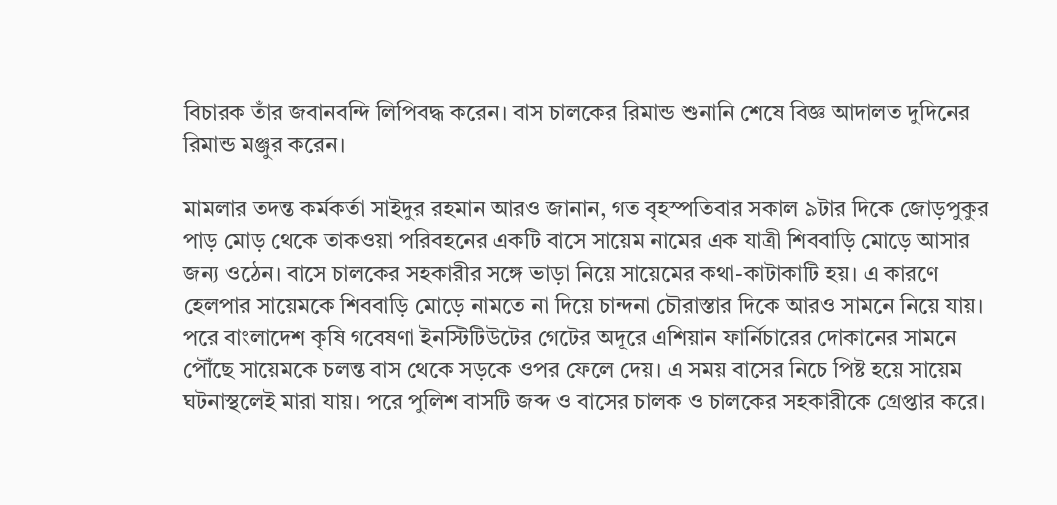বিচারক তাঁর জবানবন্দি লিপিবদ্ধ করেন। বাস চালকের রিমান্ড শুনানি শেষে বিজ্ঞ আদালত দুদিনের রিমান্ড মঞ্জুর করেন।

মামলার তদন্ত কর্মকর্তা সাইদুর রহমান আরও জানান, গত বৃহস্পতিবার সকাল ৯টার দিকে জোড়পুকুর পাড় মোড় থেকে তাকওয়া পরিবহনের একটি বাসে সায়েম নামের এক যাত্রী শিববাড়ি মোড়ে আসার জন্য ওঠেন। বাসে চালকের সহকারীর সঙ্গে ভাড়া নিয়ে সায়েমের কথা-কাটাকাটি হয়। এ কারণে হেলপার সায়েমকে শিববাড়ি মোড়ে নামতে না দিয়ে চান্দনা চৌরাস্তার দিকে আরও সামনে নিয়ে যায়। পরে বাংলাদেশ কৃষি গবেষণা ইনস্টিটিউটের গেটের অদূরে এশিয়ান ফার্নিচারের দোকানের সামনে পৌঁছে সায়েমকে চলন্ত বাস থেকে সড়কে ওপর ফেলে দেয়। এ সময় বাসের নিচে পিষ্ট হয়ে সায়েম ঘটনাস্থলেই মারা যায়। পরে পুলিশ বাসটি জব্দ ও বাসের চালক ও চালকের সহকারীকে গ্রেপ্তার করে।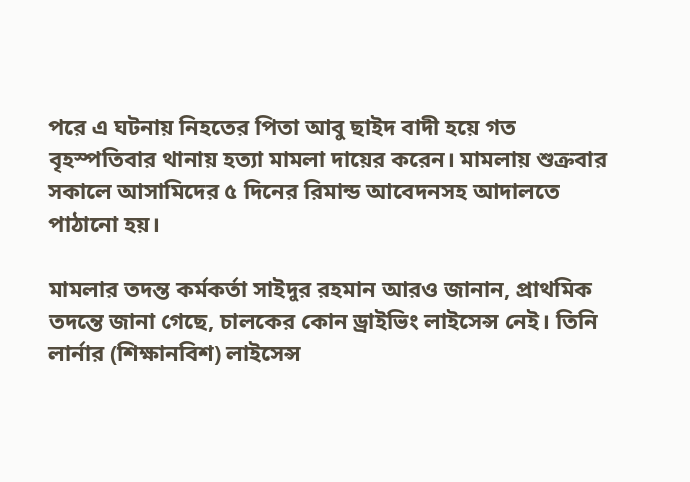পরে এ ঘটনায় নিহতের পিতা আবু ছাইদ বাদী হয়ে গত বৃহস্পতিবার থানায় হত্যা মামলা দায়ের করেন। মামলায় শুক্রবার সকালে আসামিদের ৫ দিনের রিমান্ড আবেদনসহ আদালতে পাঠানো হয়।

মামলার তদন্ত কর্মকর্তা সাইদুর রহমান আরও জানান, প্রাথমিক তদন্তে জানা গেছে, চালকের কোন ড্রাইভিং লাইসেন্স নেই। তিনি লার্নার (শিক্ষানবিশ) লাইসেন্স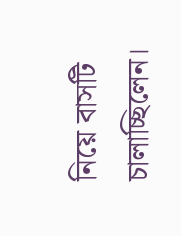নিয়ে বাসটি চালাচ্ছিলেন।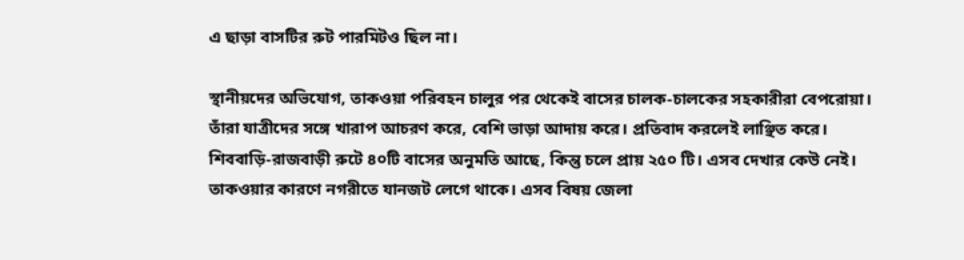এ ছাড়া বাসটির রুট পারমিটও ছিল না।

স্থানীয়দের অভিযোগ, তাকওয়া পরিবহন চালুর পর থেকেই বাসের চালক-চালকের সহকারীরা বেপরোয়া। তাঁরা যাত্রীদের সঙ্গে খারাপ আচরণ করে, বেশি ভাড়া আদায় করে। প্রতিবাদ করলেই লাঞ্ছিত করে। শিববাড়ি-রাজবাড়ী রুটে ৪০টি বাসের অনুমতি আছে, কিন্তু চলে প্রায় ২৫০ টি। এসব দেখার কেউ নেই। তাকওয়ার কারণে নগরীতে যানজট লেগে থাকে। এসব বিষয় জেলা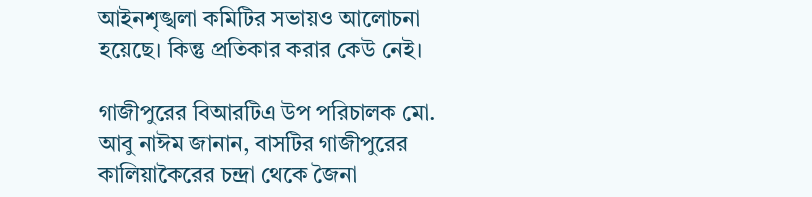আইনশৃঙ্খলা কমিটির সভায়ও আলোচনা হয়েছে। কিন্তু প্রতিকার করার কেউ নেই।

গাজীপুরের বিআরটিএ উপ পরিচালক মো. আবু নাঈম জানান, বাসটির গাজীপুরের কালিয়াকৈরের চন্দ্রা থেকে জৈনা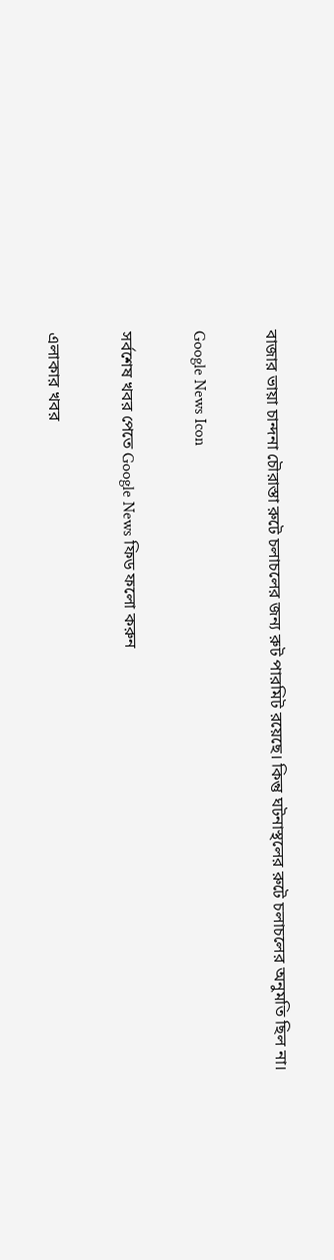বাজার ভায়া চান্দনা চৌরাস্তা রুটে চলাচলের জন্য রুট পারমিট রয়েছে। কিন্তু ঘটনাস্থলের রুটে চলাচলের অনুমতি ছিল না।

Google News Icon

সর্বশেষ খবর পেতে Google News ফিড ফলো করুন

এলাকার খবর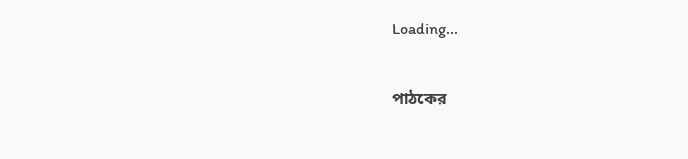Loading...

পাঠকের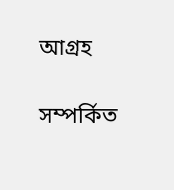আগ্রহ

সম্পর্কিত